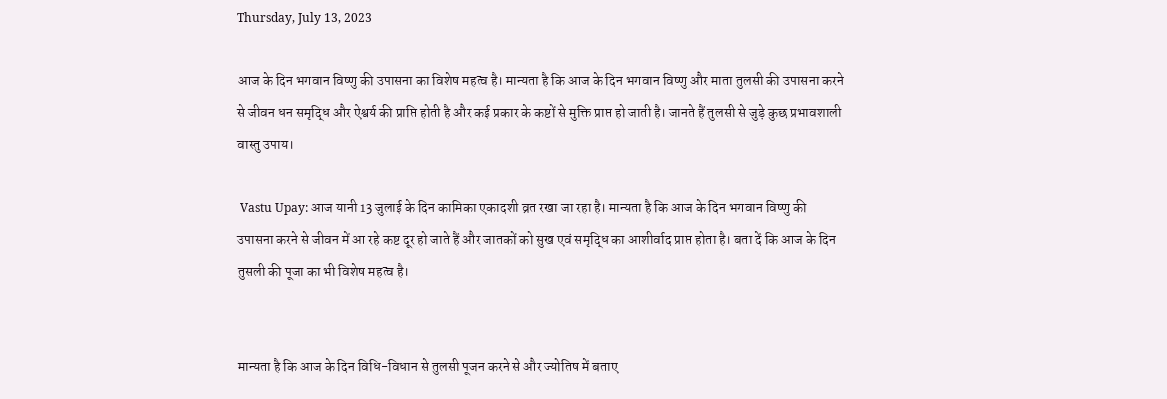Thursday, July 13, 2023

आज के दिन भगवान विष्णु की उपासना का विशेष महत्व है। मान्यता है कि आज के दिन भगवान विष्णु और माता तुलसी की उपासना करने से जीवन धन समृद्धि और ऐश्वर्य की प्राप्ति होती है और कई प्रकार के कष्टों से मुक्ति प्राप्त हो जाती है। जानते हैं तुलसी से जुड़े कुछ प्रभावशाली वास्तु उपाय।

 Vastu Upay: आज यानी 13 जुलाई के दिन कामिका एकादशी व्रत रखा जा रहा है। मान्यता है कि आज के दिन भगवान विष्णु की उपासना करने से जीवन में आ रहे कष्ट दूर हो जाते हैं और जातकों को सुख एवं समृद्धि का आशीर्वाद प्राप्त होता है। बता दें कि आज के दिन तुसली की पूजा का भी विशेष महत्व है।


मान्यता है कि आज के दिन विधि-विधान से तुलसी पूजन करने से और ज्योतिष में बताए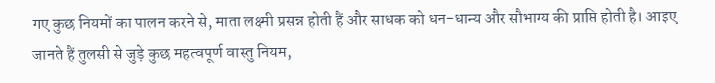गए कुछ नियमों का पालन करने से, माता लक्ष्मी प्रसन्न होती हैं और साधक को धन-धान्य और सौभाग्य की प्राप्ति होती है। आइए जानते हैं तुलसी से जुड़े कुछ महत्वपूर्ण वास्तु नियम,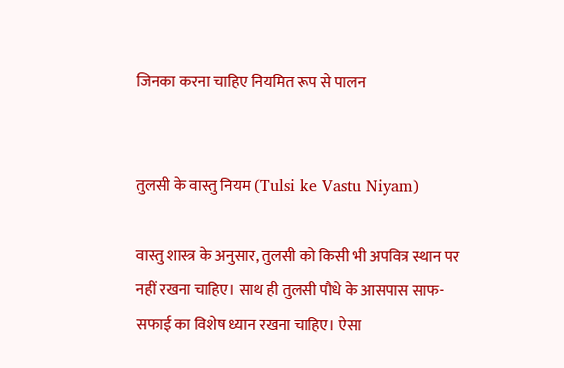जिनका करना चाहिए नियमित रूप से पालन


तुलसी के वास्तु नियम (Tulsi ke Vastu Niyam)

वास्तु शास्त्र के अनुसार, तुलसी को किसी भी अपवित्र स्थान पर नहीं रखना चाहिए। साथ ही तुलसी पौधे के आसपास साफ-सफाई का विशेष ध्यान रखना चाहिए। ऐसा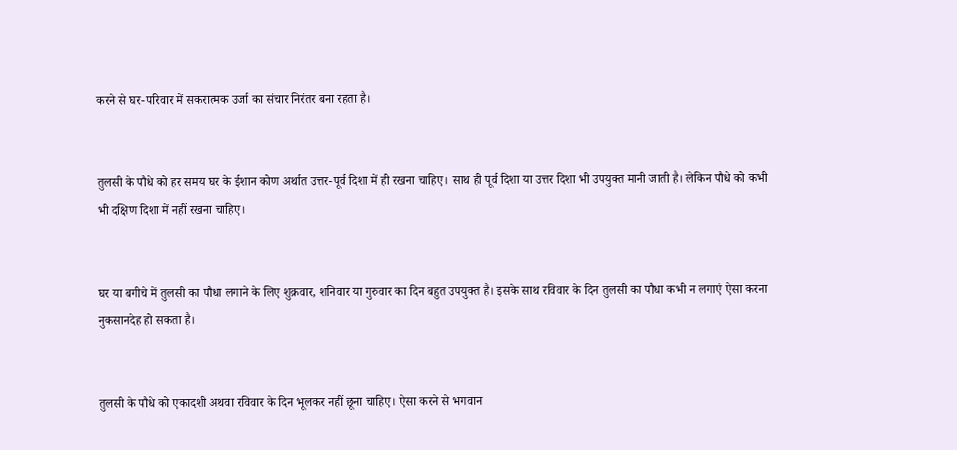करने से घर-परिवार में सकरात्मक उर्जा का संचार निरंतर बना रहता है।


तुलसी के पौधे को हर समय घर के ईशान कोण अर्थात उत्तर-पूर्व दिशा में ही रखना चाहिए। साथ ही पूर्व दिशा या उत्तर दिशा भी उपयुक्त मानी जाती है। लेकिन पौधे को कभी भी दक्षिण दिशा में नहीं रखना चाहिए।


घर या बगीचे में तुलसी का पौधा लगाने के लिए शुक्रवार, शनिवार या गुरुवार का दिन बहुत उपयुक्त है। इसके साथ रविवार के दिन तुलसी का पौधा कभी न लगाएं ऐसा करना नुकसानदेह हो सकता है।


तुलसी के पौधे को एकादशी अथवा रविवार के दिन भूलकर नहीं छूना चाहिए। ऐसा करने से भगवान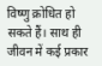विष्णु क्रोधित हो सकते हैं। साथ ही जीवन में कई प्रकार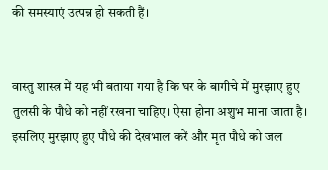की समस्याएं उत्पन्न हो सकती हैं।


वास्तु शास्त्र में यह भी बताया गया है कि घर के बागीचे में मुरझाए हुए तुलसी के पौधे को नहीं रखना चाहिए। ऐसा होना अशुभ माना जाता है। इसलिए मुरझाए हुए पौधे की देखभाल करें और मृत पौधे को जल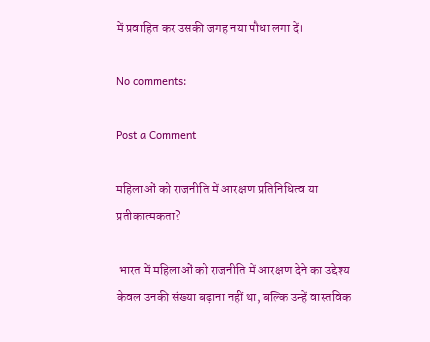में प्रवाहित कर उसकी जगह नया पौधा लगा दें।

No comments:

Post a Comment

महिलाओं को राजनीति में आरक्षण प्रतिनिधित्व या प्रतीकात्मकता?

 भारत में महिलाओं को राजनीति में आरक्षण देने का उद्देश्य केवल उनकी संख्या बढ़ाना नहीं था, बल्कि उन्हें वास्तविक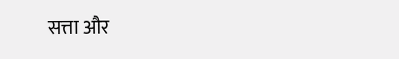सत्ता और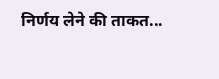निर्णय लेने की ताकत...